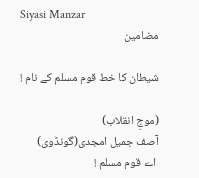Siyasi Manzar
مضامین

شیطان کا خط قوم مسلم کے نام !

(موجِ انقلاب)
آصف جمیل امجدی(گونڈوی)
 اے قوم مسلم !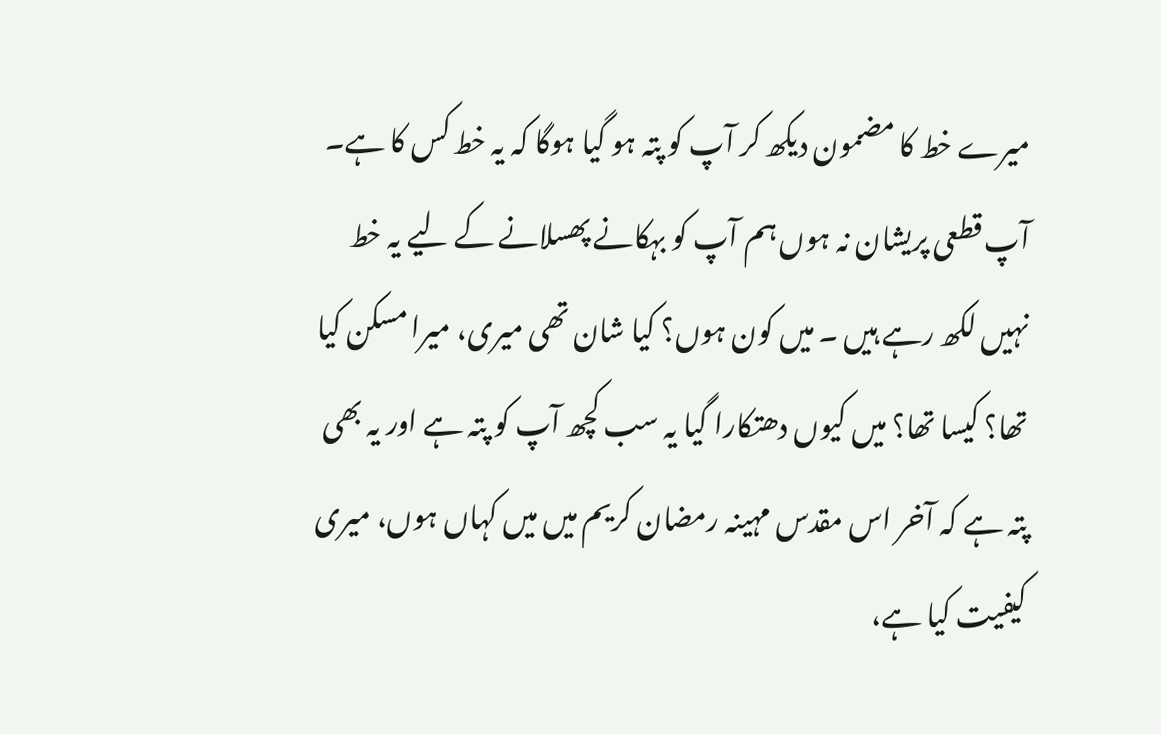میرے خط کا مضمون دیکھ کر آپ کو پتہ ہو گیا ہوگا کہ یہ خط کس کا ہے۔ آپ قطعی پریشان نہ ہوں ہم آپ کو بہکانے پھسلانے کے لیے یہ خط نہیں لکھ رہے ہیں ۔ میں کون ہوں؟ کیا شان تھی میری، میرا مسکن کیا تھا؟ کیسا تھا؟ میں کیوں دھتکارا گیا یہ سب کچھ آپ کو پتہ ہے اور یہ بھی پتہ ہے کہ آخر اس مقدس مہینہ رمضان کریم میں میں کہاں ہوں، میری کیفیت کیا ہے،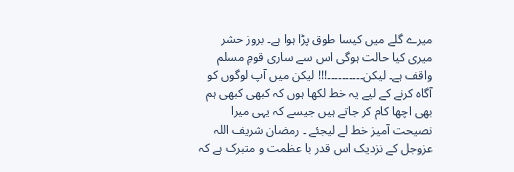میرے گلے میں کیسا طوق پڑا ہوا ہے۔ بروز حشر میری کیا حالت ہوگی اس سے ساری قومِ مسلم  واقف ہے۔ لیکن۔۔۔۔۔۔۔۔۔۔!!! لیکن میں آپ لوگوں کو آگاہ کرنے کے لیے یہ خط لکھا ہوں کہ کبھی کبھی ہم بھی اچھا کام کر جاتے ہیں جیسے کہ یہی میرا نصیحت آمیز خط لے لیجئے ۔ رمضان شریف اللہ عزوجل کے نزدیک اس قدر با عظمت و متبرک ہے کہ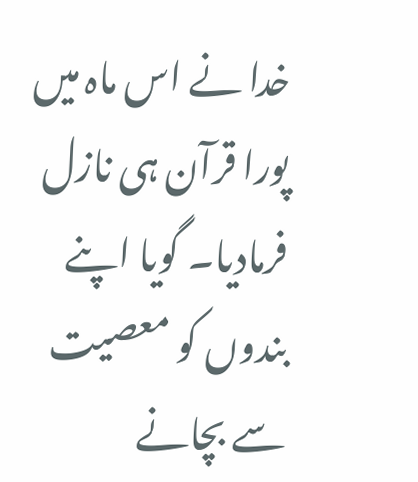خدا نے اس ماہ میں پورا قرآن ہی نازل فرمادیا۔ گویا اپنے بندوں کو معصیت سے بچانے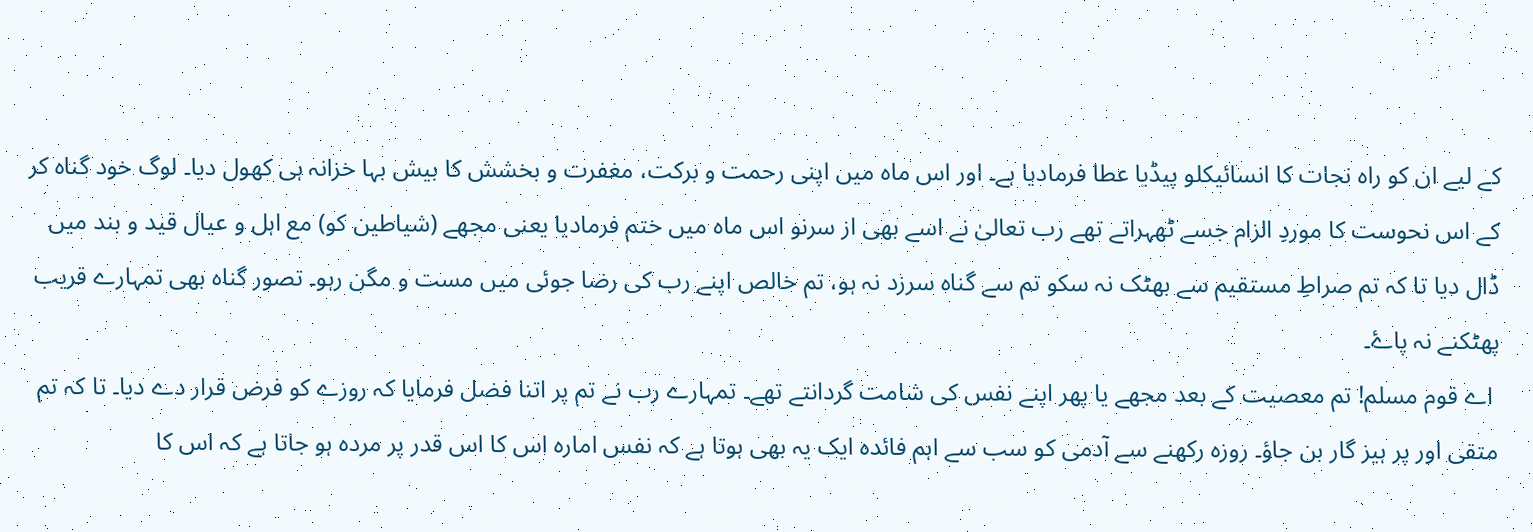کے لیے ان کو راہ نجات کا انسائیکلو پیڈیا عطا فرمادیا ہے۔ اور اس ماہ میں اپنی رحمت و برکت، مغفرت و بخشش کا بیش بہا خزانہ ہی کھول دیا۔ لوگ خود گناہ کر کے اس نحوست کا موردِ الزام جسے ٹھہراتے تھے رب تعالیٰ نے اسے بھی از سرنو اس ماہ میں ختم فرمادیا یعنی مجھے (شیاطین کو) مع اہل و عیال قید و بند میں ڈال دیا تا کہ تم صراطِ مستقیم سے بھٹک نہ سکو تم سے گناہ سرزد نہ ہو، تم خالص اپنے رب کی رضا جوئی میں مست و مگن رہو۔ تصور گناہ بھی تمہارے قریب پھٹکنے نہ پاۓ۔
 اے قوم مسلم! تم معصیت کے بعد مجھے یا پھر اپنے نفس کی شامت گردانتے تھے۔ تمہارے رب نے تم پر اتنا فضل فرمایا کہ روزے کو فرض قرار دے دیا۔ تا کہ تم متقی اور پر ہیز گار بن جاؤ۔ روزہ رکھنے سے آدمی کو سب سے اہم فائدہ ایک یہ بھی ہوتا ہے کہ نفس امارہ اس کا اس قدر پر مردہ ہو جاتا ہے کہ اس کا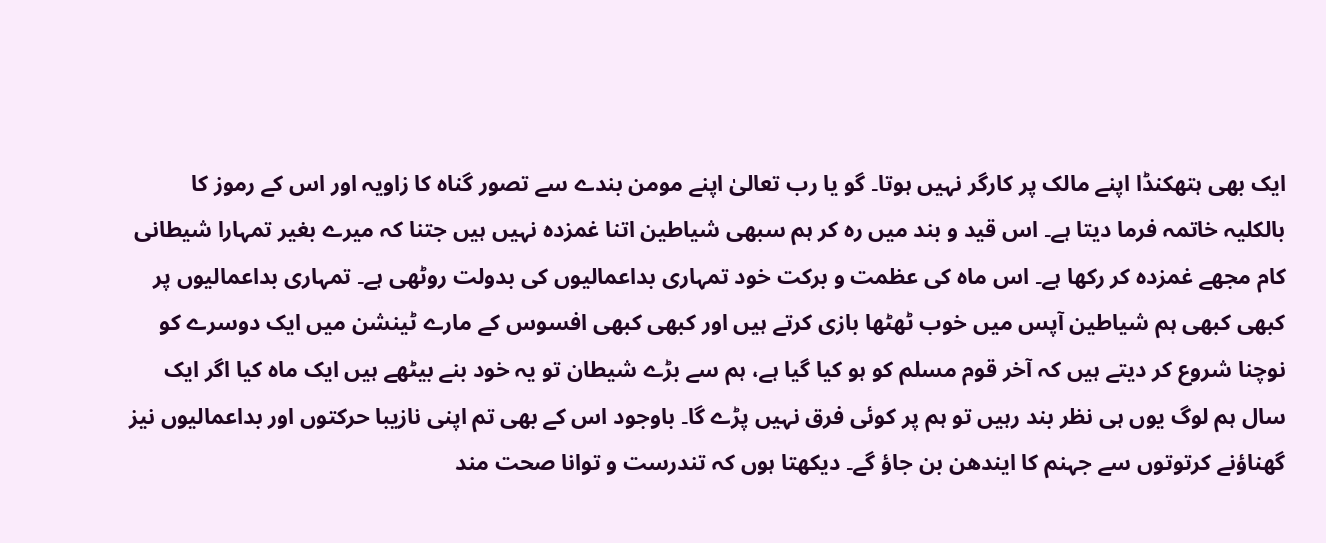ایک بھی ہتھکنڈا اپنے مالک پر کارگر نہیں ہوتا۔ گو یا رب تعالیٰ اپنے مومن بندے سے تصور گناہ کا زاویہ اور اس کے رموز کا بالکلیہ خاتمہ فرما دیتا ہے۔ اس قید و بند میں رہ کر ہم سبھی شیاطین اتنا غمزدہ نہیں ہیں جتنا کہ میرے بغیر تمہارا شیطانی کام مجھے غمزدہ کر رکھا ہے۔ اس ماہ کی عظمت و برکت خود تمہاری بداعمالیوں کی بدولت روٹھی ہے۔ تمہاری بداعمالیوں پر کبھی کبھی ہم شیاطین آپس میں خوب ٹھٹھا بازی کرتے ہیں اور کبھی کبھی افسوس کے مارے ٹینشن میں ایک دوسرے کو نوچنا شروع کر دیتے ہیں کہ آخر قوم مسلم کو ہو کیا گیا ہے، ہم سے بڑے شیطان تو یہ خود بنے بیٹھے ہیں ایک ماہ کیا اگر ایک سال ہم لوگ یوں ہی نظر بند رہیں تو ہم پر کوئی فرق نہیں پڑے گا۔ باوجود اس کے بھی تم اپنی نازیبا حرکتوں اور بداعمالیوں نیز گھناؤنے کرتوتوں سے جہنم کا ایندھن بن جاؤ گے۔ دیکھتا ہوں کہ تندرست و توانا صحت مند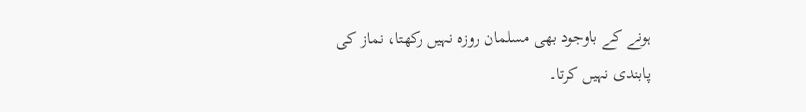ہونے کے باوجود بھی مسلمان روزہ نہیں رکھتا، نماز کی پابندی نہیں کرتا۔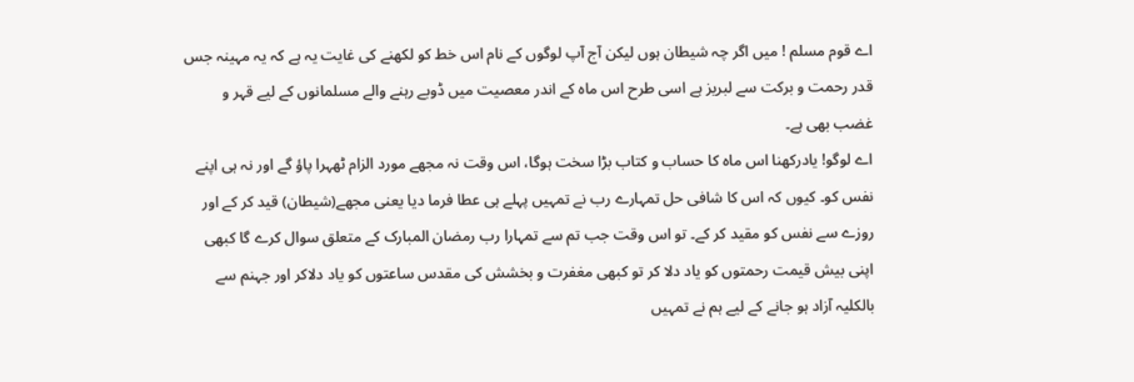اے قوم مسلم ! میں اگر چہ شیطان ہوں لیکن آج آپ لوگوں کے نام اس خط کو لکھنے کی غایت یہ ہے کہ یہ مہینہ جس قدر رحمت و برکت سے لبریز ہے اسی طرح اس ماہ کے اندر معصیت میں ڈوبے رہنے والے مسلمانوں کے لیے قہر و غضب بھی ہے۔
اے لوگو! یادرکھنا اس ماہ کا حساب و کتاب بڑا سخت ہوگا، اس وقت نہ مجھے مورد الزام ٹھہرا پاؤ گے اور نہ ہی اپنے نفس کو۔ کیوں کہ اس کا شافی حل تمہارے رب نے تمہیں پہلے ہی عطا فرما دیا یعنی مجھے(شیطان) قید کر کے اور روزے سے نفس کو مقید کر کے۔ تو اس وقت جب تم سے تمہارا رب رمضان المبارک کے متعلق سوال کرے گا کبھی اپنی بیش قیمت رحمتوں کو یاد دلا کر تو کبھی مغفرت و بخشش کی مقدس ساعتوں کو یاد دلاکر اور جہنم سے بالکلیہ آزاد ہو جانے کے لیے ہم نے تمہیں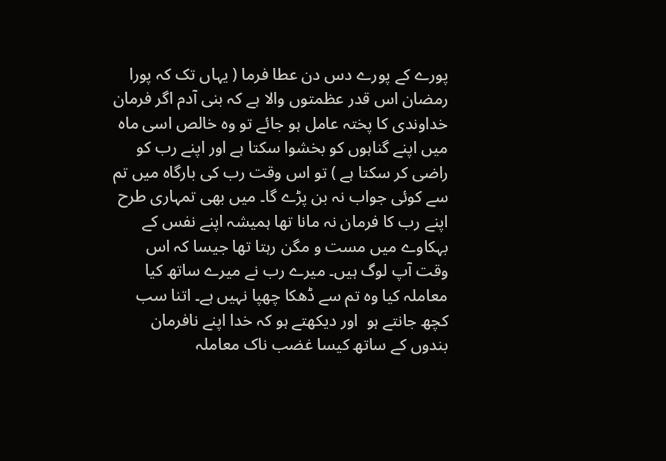پورے کے پورے دس دن عطا فرما ( یہاں تک کہ پورا رمضان اس قدر عظمتوں والا ہے کہ بنی آدم اگر فرمان خداوندی کا پختہ عامل ہو جائے تو وہ خالص اسی ماہ میں اپنے گناہوں کو بخشوا سکتا ہے اور اپنے رب کو راضی کر سکتا ہے ) تو اس وقت رب کی بارگاہ میں تم سے کوئی جواب نہ بن پڑے گا۔ میں بھی تمہاری طرح اپنے رب کا فرمان نہ مانا تھا ہمیشہ اپنے نفس کے بہکاوے میں مست و مگن رہتا تھا جیسا کہ اس وقت آپ لوگ ہیں۔ میرے رب نے میرے ساتھ کیا معاملہ کیا وہ تم سے ڈھکا چھپا نہیں ہے۔ اتنا سب کچھ جانتے ہو  اور دیکھتے ہو کہ خدا اپنے نافرمان بندوں کے ساتھ کیسا غضب ناک معاملہ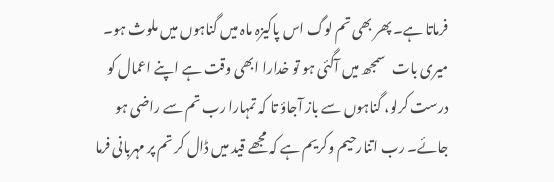فرماتا ہے۔ پھر بھی تم لوگ اس پاکیزہ ماہ میں گناہوں میں ملوث ہو۔  میری بات   سمجھ میں آگئی ہو تو خدارا ابھی وقت ہے اپنے اعمال کو درست کرلو، گناہوں سے باز آجاؤ تا کہ تمہارا رب تم سے راضی ہو جائے۔ رب اتنارحیم وکریم ہے کہ مجھے قید میں ڈال کر تم پر مہربانی فرما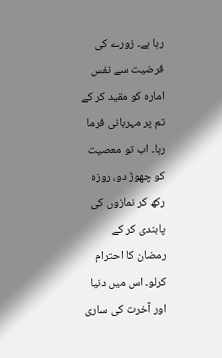رہا ہے۔ زورے کی فرضیت سے نفس امارہ کو مقید کر کے تم پر مہربانی فرما رہا۔ اب تو معصیت کو چھوڑ دو، روزہ رکھ کر نمازوں کی پابندی کر کے رمضان کا احترام کرلو۔ اس میں دنیا اور آخرت کی ساری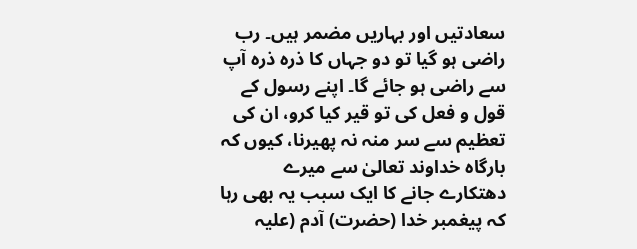سعادتیں اور بہاریں مضمر ہیں۔ رب راضی ہو گیا تو دو جہاں کا ذرہ ذرہ آپ سے راضی ہو جائے گا۔ اپنے رسول کے قول و فعل کی تو قیر کیا کرو، ان کی تعظیم سے سر منہ نہ پھیرنا، کیوں کہ بارگاہ خداوند تعالیٰ سے میرے دھتکارے جانے کا ایک سبب یہ بھی رہا کہ پیغمبر خدا (حضرت) آدم (علیہ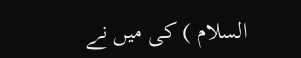السلام ) کی میں نے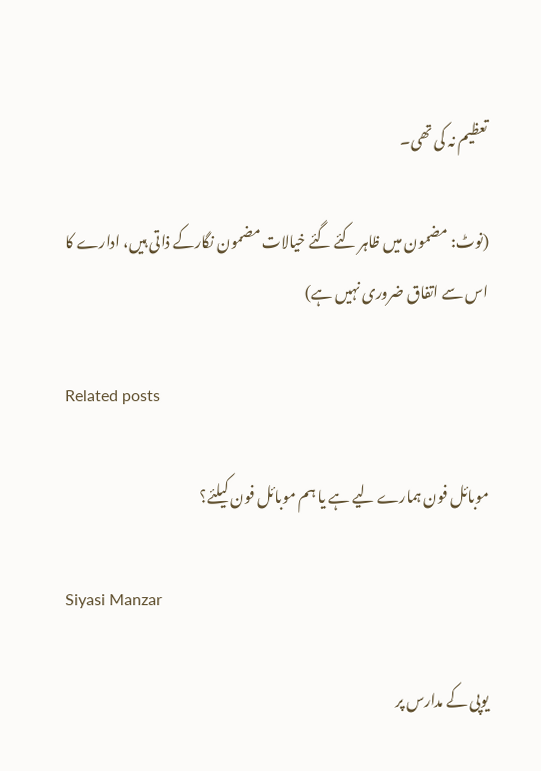تعظیم نہ کی تھی۔

(نوٹ: مضمون میں ظاہر کئے گئے خیالات مضمون نگارکے ذاتی ہیں، ادارے کا اس سے اتفاق ضروری نہیں ہے)

Related posts

موبائل فون ہمارے لیے ہے یا ہم موبائل فون کیلئے؟

Siyasi Manzar

یوپی کے مدارس پر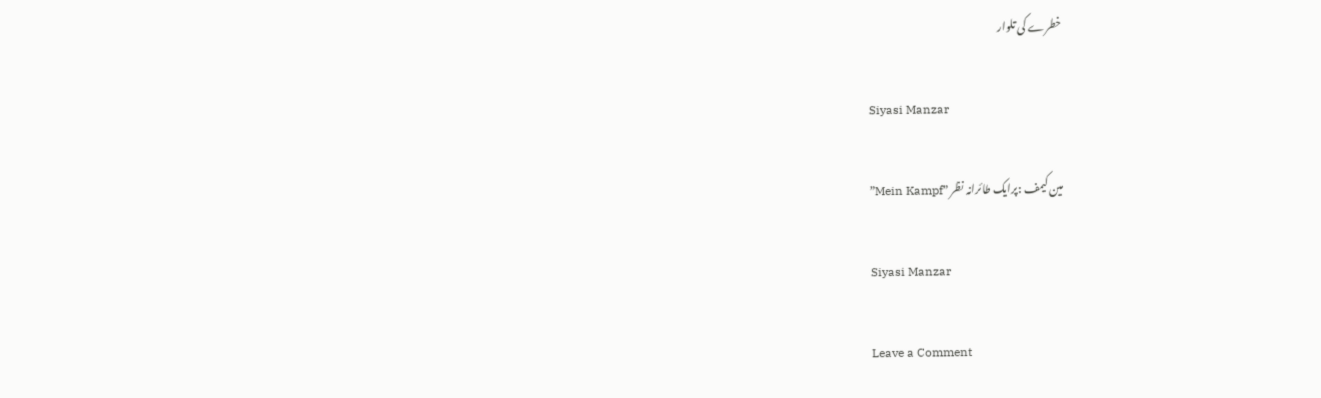خطرے کی تلوار

Siyasi Manzar

مین کیمف :پرایک طائرانہ نظر ”Mein Kampf”

Siyasi Manzar

Leave a Comment